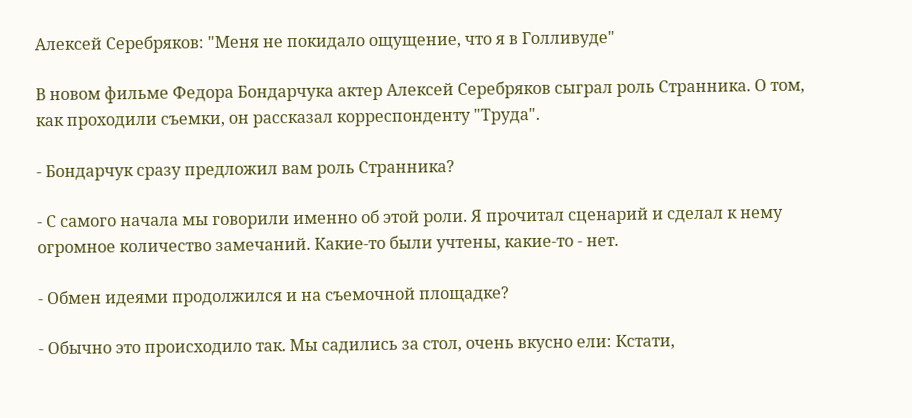Алексей Серебряков: "Меня не покидало ощущение, что я в Голливуде"

В новом фильме Федора Бондарчука актер Алексей Серебряков сыграл роль Странника. О том, как проходили съемки, он рассказал корреспонденту "Труда".

- Бондарчук сразу предложил вам роль Странника?

- С самого начала мы говорили именно об этой роли. Я прочитал сценарий и сделал к нему огромное количество замечаний. Какие-то были учтены, какие-то - нет.

- Обмен идеями продолжился и на съемочной площадке?

- Обычно это происходило так. Мы садились за стол, очень вкусно ели: Кстати,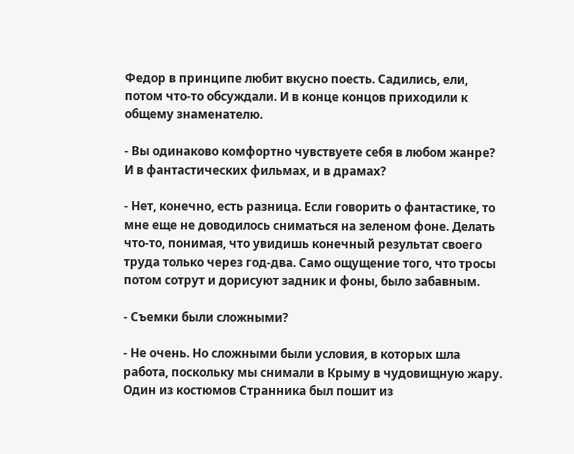Федор в принципе любит вкусно поесть. Садились, ели, потом что-то обсуждали. И в конце концов приходили к общему знаменателю.

- Вы одинаково комфортно чувствуете себя в любом жанре? И в фантастических фильмах, и в драмах?

- Нет, конечно, есть разница. Если говорить о фантастике, то мне еще не доводилось сниматься на зеленом фоне. Делать что-то, понимая, что увидишь конечный результат своего труда только через год-два. Само ощущение того, что тросы потом сотрут и дорисуют задник и фоны, было забавным.

- Съемки были сложными?

- Не очень. Но сложными были условия, в которых шла работа, поскольку мы снимали в Крыму в чудовищную жару. Один из костюмов Странника был пошит из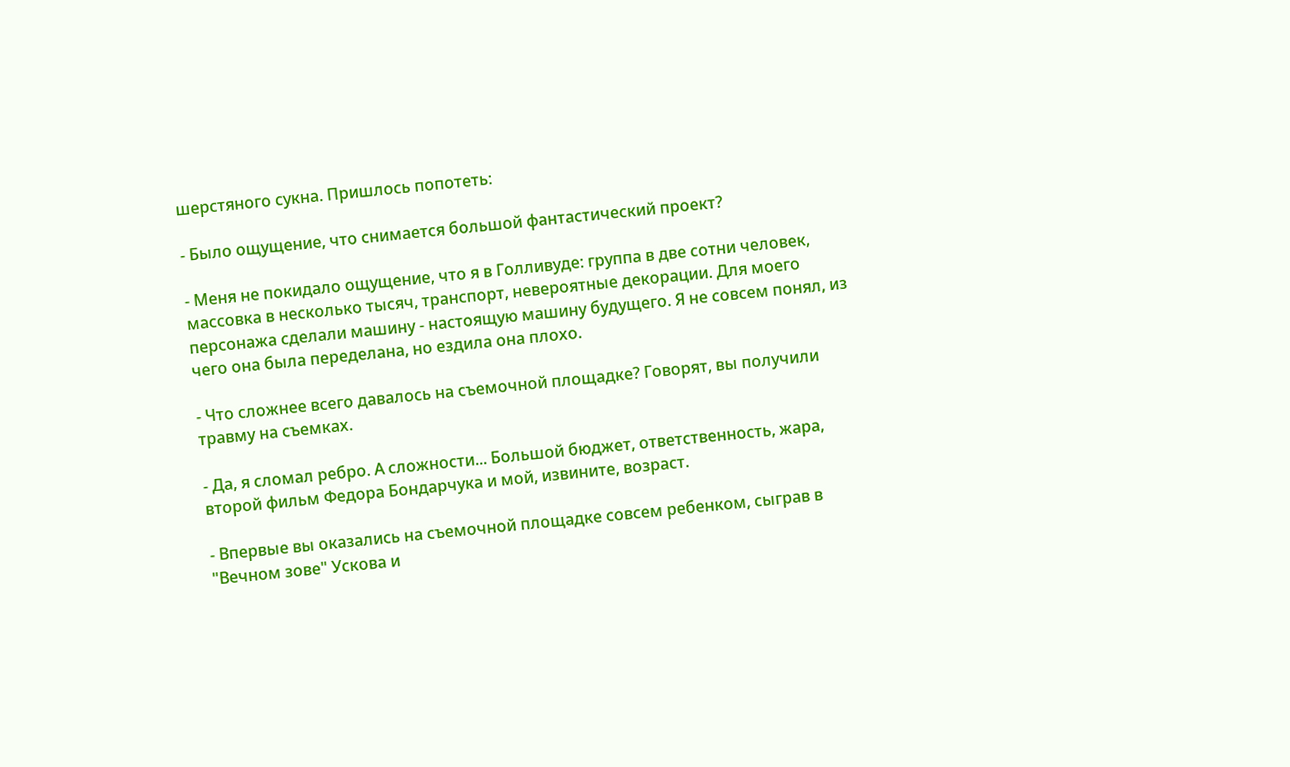шерстяного сукна. Пришлось попотеть:

- Было ощущение, что снимается большой фантастический проект?

- Меня не покидало ощущение, что я в Голливуде: группа в две сотни человек, массовка в несколько тысяч, транспорт, невероятные декорации. Для моего персонажа сделали машину - настоящую машину будущего. Я не совсем понял, из чего она была переделана, но ездила она плохо.

- Что сложнее всего давалось на съемочной площадке? Говорят, вы получили травму на съемках.

- Да, я сломал ребро. А сложности... Большой бюджет, ответственность, жара, второй фильм Федора Бондарчука и мой, извините, возраст.

- Впервые вы оказались на съемочной площадке совсем ребенком, сыграв в "Вечном зове" Ускова и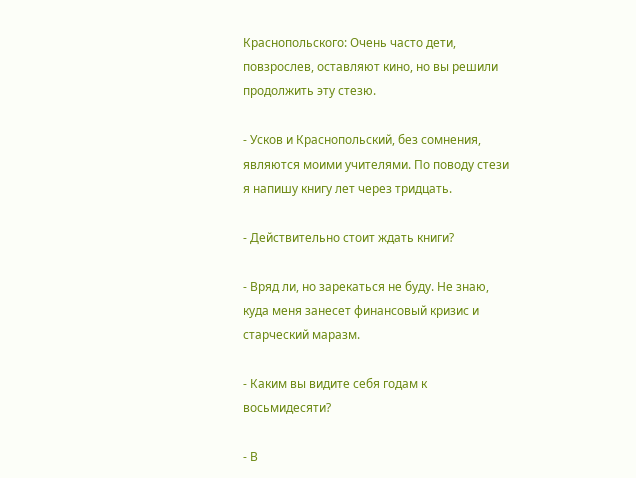Краснопольского: Очень часто дети, повзрослев, оставляют кино, но вы решили продолжить эту стезю.

- Усков и Краснопольский, без сомнения, являются моими учителями. По поводу стези я напишу книгу лет через тридцать.

- Действительно стоит ждать книги?

- Вряд ли, но зарекаться не буду. Не знаю, куда меня занесет финансовый кризис и старческий маразм.

- Каким вы видите себя годам к восьмидесяти?

- В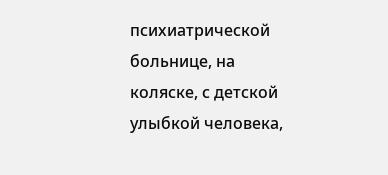психиатрической больнице, на коляске, с детской улыбкой человека,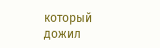который дожил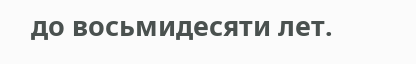до восьмидесяти лет.